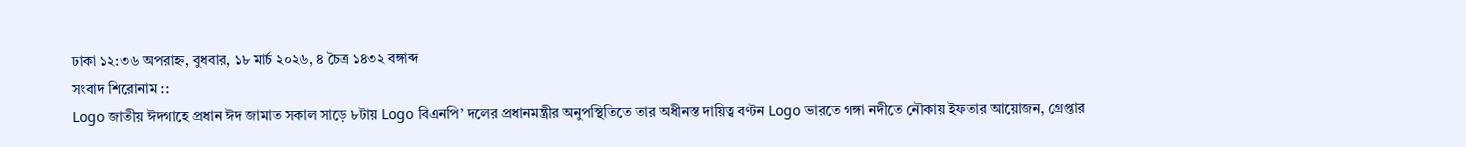ঢাকা ১২:৩৬ অপরাহ্ন, বুধবার, ১৮ মার্চ ২০২৬, ৪ চৈত্র ১৪৩২ বঙ্গাব্দ
সংবাদ শিরোনাম ::
Logo জাতীয় ঈদগাহে প্রধান ঈদ জামাত সকাল সাড়ে ৮টায় Logo বিএনপি’ দলের প্রধানমন্ত্রীর অনুপস্থিতিতে তার অধীনস্ত দায়িত্ব বণ্টন Logo ভারতে গঙ্গা নদীতে নৌকায় ইফতার আয়োজন, গ্রেপ্তার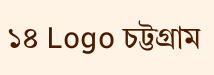১৪ Logo চট্টগ্রাম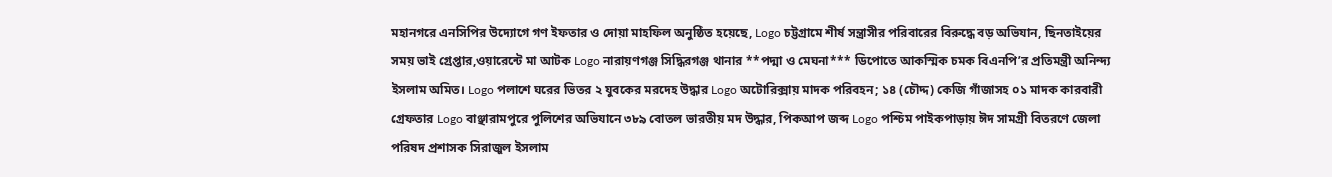মহানগরে এনসিপির উদ্যোগে গণ ইফতার ও দোয়া মাহফিল অনুষ্ঠিত হয়েছে, Logo চট্টগ্রামে শীর্ষ সন্ত্রাসীর পরিবারের বিরুদ্ধে বড় অভিযান, ছিনতাইয়ের সময় ভাই গ্রেপ্তার,ওয়ারেন্টে মা আটক Logo নারায়ণগঞ্জ সিদ্ধিরগঞ্জ থানার **পদ্মা ও মেঘনা*** ডিপোতে আকস্মিক চমক বিএনপি’র প্রতিমন্ত্রী অনিন্দ্য ইসলাম অমিত। Logo পলাশে ঘরের ভিতর ২ যুবকের মরদেহ উদ্ধার Logo অটোরিক্সায় মাদক পরিবহন; ১৪ (চৌদ্দ) কেজি গাঁজাসহ ০১ মাদক কারবারী গ্রেফতার Logo বাঞ্ছারামপুরে পুলিশের অভিযানে ৩৮৯ বোতল ভারতীয় মদ উদ্ধার, পিকআপ জব্দ Logo পশ্চিম পাইকপাড়ায় ঈদ সামগ্রী বিতরণে জেলা পরিষদ প্রশাসক সিরাজুল ইসলাম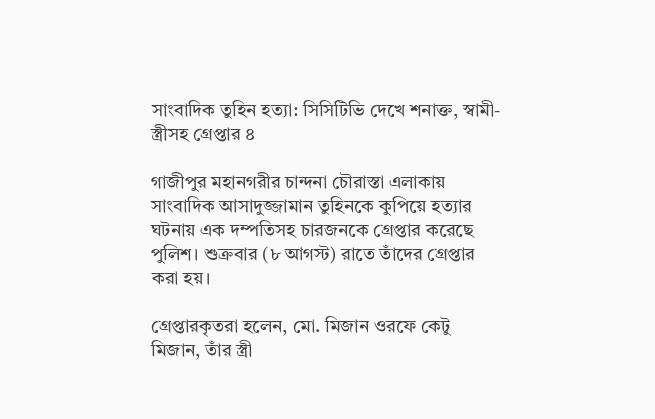সাংবাদিক তুহিন হত্যা: সিসিটিভি দেখে শনাক্ত, স্বামী-স্ত্রীসহ গ্রেপ্তার ৪

গাজীপুর মহানগরীর চান্দনা চৌরাস্তা এলাকায় সাংবাদিক আসাদুজ্জামান তুহিনকে কুপিয়ে হত্যার ঘটনায় এক দম্পতিসহ চারজনকে গ্রেপ্তার করেছে পুলিশ। শুক্রবার (৮ আগস্ট) রাতে তাঁদের গ্রেপ্তার করা হয়।

গ্রেপ্তারকৃতরা হলেন, মো. মিজান ওরফে কেটু মিজান, তাঁর স্ত্রী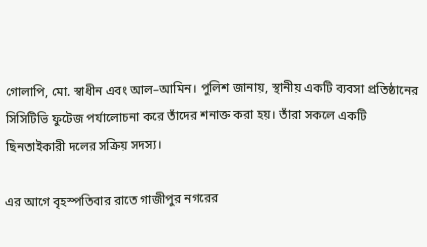গোলাপি, মো. স্বাধীন এবং আল–আমিন। পুলিশ জানায়, স্থানীয় একটি ব্যবসা প্রতিষ্ঠানের সিসিটিভি ফুটেজ পর্যালোচনা করে তাঁদের শনাক্ত করা হয়। তাঁরা সকলে একটি ছিনতাইকারী দলের সক্রিয় সদস্য।

এর আগে বৃহস্পতিবার রাতে গাজীপুর নগরের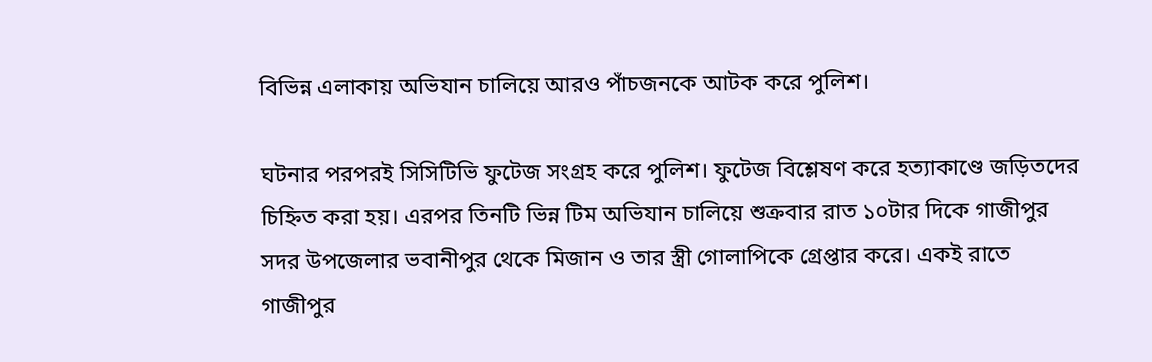বিভিন্ন এলাকায় অভিযান চালিয়ে আরও পাঁচজনকে আটক করে পুলিশ।

ঘটনার পরপরই সিসিটিভি ফুটেজ সংগ্রহ করে পুলিশ। ফুটেজ বিশ্লেষণ করে হত্যাকাণ্ডে জড়িতদের চিহ্নিত করা হয়। এরপর তিনটি ভিন্ন টিম অভিযান চালিয়ে শুক্রবার রাত ১০টার দিকে গাজীপুর সদর উপজেলার ভবানীপুর থেকে মিজান ও তার স্ত্রী গোলাপিকে গ্রেপ্তার করে। একই রাতে গাজীপুর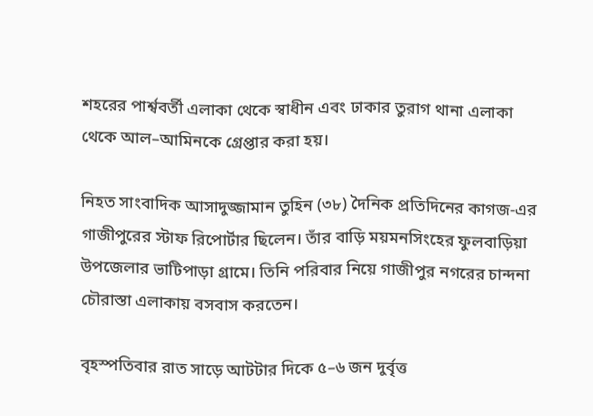শহরের পার্শ্ববর্তী এলাকা থেকে স্বাধীন এবং ঢাকার তুরাগ থানা এলাকা থেকে আল–আমিনকে গ্রেপ্তার করা হয়।

নিহত সাংবাদিক আসাদুজ্জামান তুহিন (৩৮) দৈনিক প্রতিদিনের কাগজ-এর গাজীপুরের স্টাফ রিপোর্টার ছিলেন। তাঁর বাড়ি ময়মনসিংহের ফুলবাড়িয়া উপজেলার ভাটিপাড়া গ্রামে। তিনি পরিবার নিয়ে গাজীপুর নগরের চান্দনা চৌরাস্তা এলাকায় বসবাস করতেন।

বৃহস্পতিবার রাত সাড়ে আটটার দিকে ৫–৬ জন দুর্বৃত্ত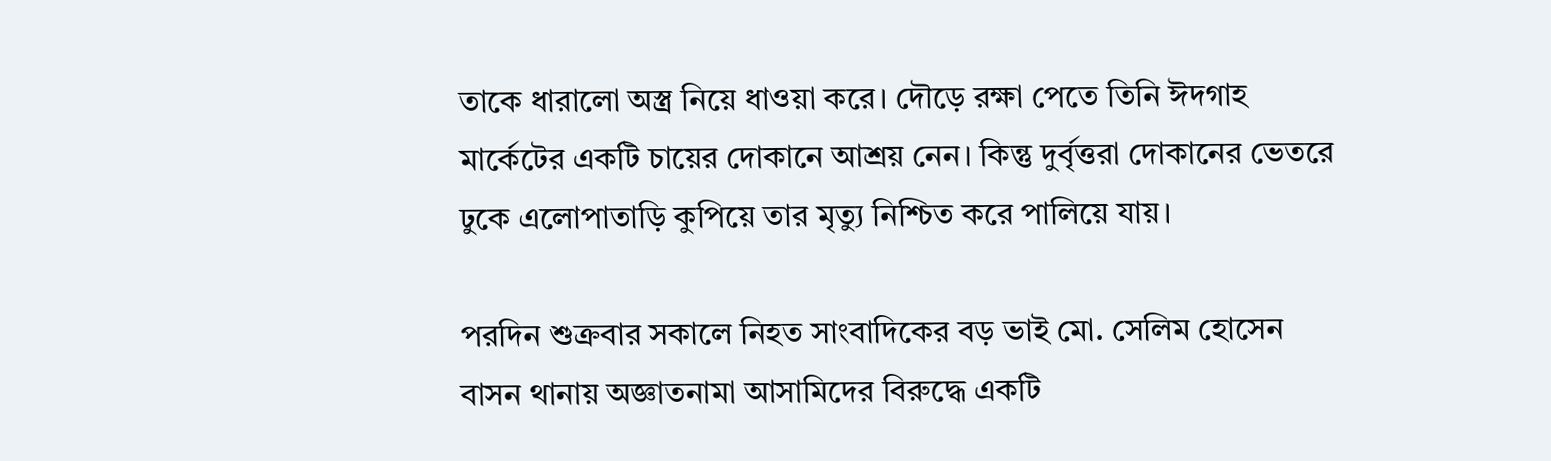তাকে ধারালো অস্ত্র নিয়ে ধাওয়া করে। দৌড়ে রক্ষা পেতে তিনি ঈদগাহ মার্কেটের একটি চায়ের দোকানে আশ্রয় নেন। কিন্তু দুর্বৃত্তরা দোকানের ভেতরে ঢুকে এলোপাতাড়ি কুপিয়ে তার মৃত্যু নিশ্চিত করে পালিয়ে যায়।

পরদিন শুক্রবার সকালে নিহত সাংবাদিকের বড় ভাই মো. সেলিম হোসেন বাসন থানায় অজ্ঞাতনামা আসামিদের বিরুদ্ধে একটি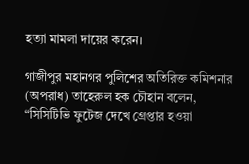হত্যা মামলা দায়ের করেন।

গাজীপুর মহানগর পুলিশের অতিরিক্ত কমিশনার (অপরাধ) তাহেরুল হক চৌহান বলেন, “সিসিটিভি ফুটেজ দেখে গ্রেপ্তার হওয়া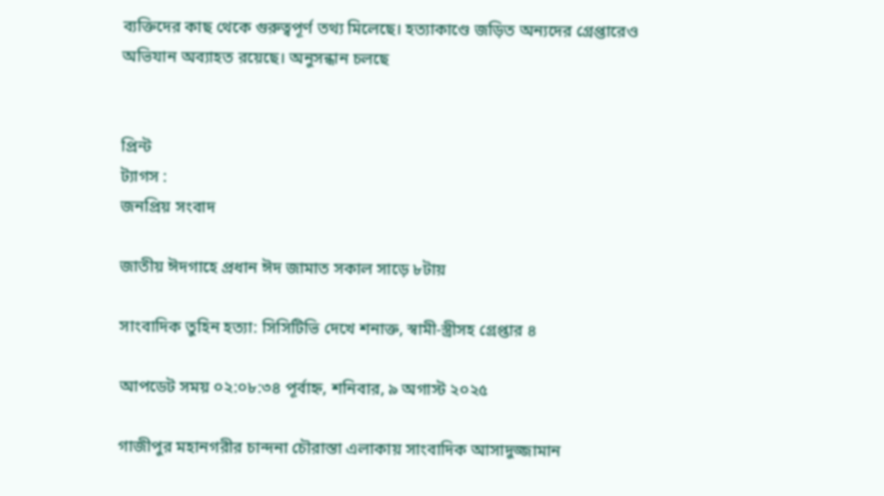ব্যক্তিদের কাছ থেকে গুরুত্বপূর্ণ তথ্য মিলেছে। হত্যাকাণ্ডে জড়িত অন্যদের গ্রেপ্তারেও অভিযান অব্যাহত রয়েছে। অনুসন্ধান চলছে


প্রিন্ট
ট্যাগস :
জনপ্রিয় সংবাদ

জাতীয় ঈদগাহে প্রধান ঈদ জামাত সকাল সাড়ে ৮টায়

সাংবাদিক তুহিন হত্যা: সিসিটিভি দেখে শনাক্ত, স্বামী-স্ত্রীসহ গ্রেপ্তার ৪

আপডেট সময় ০২:০৮:৩৪ পূর্বাহ্ন, শনিবার, ৯ অগাস্ট ২০২৫

গাজীপুর মহানগরীর চান্দনা চৌরাস্তা এলাকায় সাংবাদিক আসাদুজ্জামান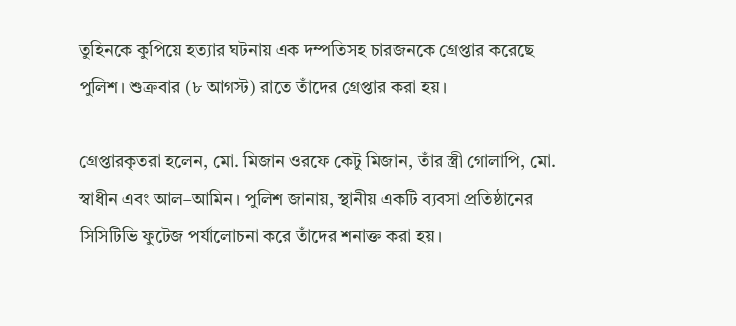তুহিনকে কুপিয়ে হত্যার ঘটনায় এক দম্পতিসহ চারজনকে গ্রেপ্তার করেছে পুলিশ। শুক্রবার (৮ আগস্ট) রাতে তাঁদের গ্রেপ্তার করা হয়।

গ্রেপ্তারকৃতরা হলেন, মো. মিজান ওরফে কেটু মিজান, তাঁর স্ত্রী গোলাপি, মো. স্বাধীন এবং আল–আমিন। পুলিশ জানায়, স্থানীয় একটি ব্যবসা প্রতিষ্ঠানের সিসিটিভি ফুটেজ পর্যালোচনা করে তাঁদের শনাক্ত করা হয়।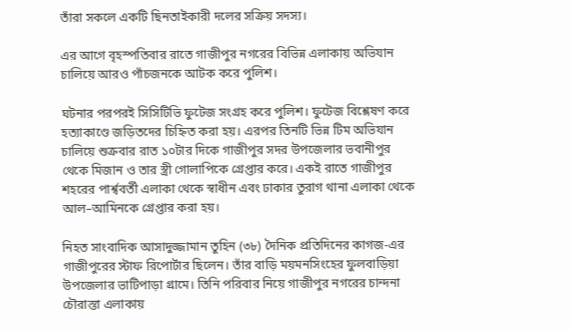তাঁরা সকলে একটি ছিনতাইকারী দলের সক্রিয় সদস্য।

এর আগে বৃহস্পতিবার রাতে গাজীপুর নগরের বিভিন্ন এলাকায় অভিযান চালিয়ে আরও পাঁচজনকে আটক করে পুলিশ।

ঘটনার পরপরই সিসিটিভি ফুটেজ সংগ্রহ করে পুলিশ। ফুটেজ বিশ্লেষণ করে হত্যাকাণ্ডে জড়িতদের চিহ্নিত করা হয়। এরপর তিনটি ভিন্ন টিম অভিযান চালিয়ে শুক্রবার রাত ১০টার দিকে গাজীপুর সদর উপজেলার ভবানীপুর থেকে মিজান ও তার স্ত্রী গোলাপিকে গ্রেপ্তার করে। একই রাতে গাজীপুর শহরের পার্শ্ববর্তী এলাকা থেকে স্বাধীন এবং ঢাকার তুরাগ থানা এলাকা থেকে আল–আমিনকে গ্রেপ্তার করা হয়।

নিহত সাংবাদিক আসাদুজ্জামান তুহিন (৩৮) দৈনিক প্রতিদিনের কাগজ-এর গাজীপুরের স্টাফ রিপোর্টার ছিলেন। তাঁর বাড়ি ময়মনসিংহের ফুলবাড়িয়া উপজেলার ভাটিপাড়া গ্রামে। তিনি পরিবার নিয়ে গাজীপুর নগরের চান্দনা চৌরাস্তা এলাকায়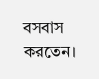বসবাস করতেন।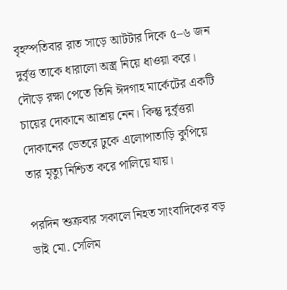বৃহস্পতিবার রাত সাড়ে আটটার দিকে ৫–৬ জন দুর্বৃত্ত তাকে ধারালো অস্ত্র নিয়ে ধাওয়া করে। দৌড়ে রক্ষা পেতে তিনি ঈদগাহ মার্কেটের একটি চায়ের দোকানে আশ্রয় নেন। কিন্তু দুর্বৃত্তরা দোকানের ভেতরে ঢুকে এলোপাতাড়ি কুপিয়ে তার মৃত্যু নিশ্চিত করে পালিয়ে যায়।

পরদিন শুক্রবার সকালে নিহত সাংবাদিকের বড় ভাই মো. সেলিম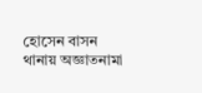হোসেন বাসন থানায় অজ্ঞাতনামা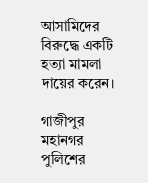আসামিদের বিরুদ্ধে একটি হত্যা মামলা দায়ের করেন।

গাজীপুর মহানগর পুলিশের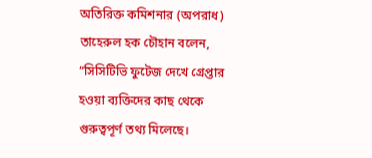অতিরিক্ত কমিশনার (অপরাধ) তাহেরুল হক চৌহান বলেন, “সিসিটিভি ফুটেজ দেখে গ্রেপ্তার হওয়া ব্যক্তিদের কাছ থেকে গুরুত্বপূর্ণ তথ্য মিলেছে।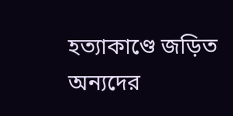হত্যাকাণ্ডে জড়িত অন্যদের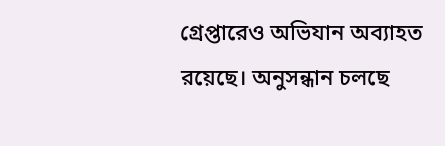গ্রেপ্তারেও অভিযান অব্যাহত রয়েছে। অনুসন্ধান চলছে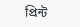প্রিন্ট